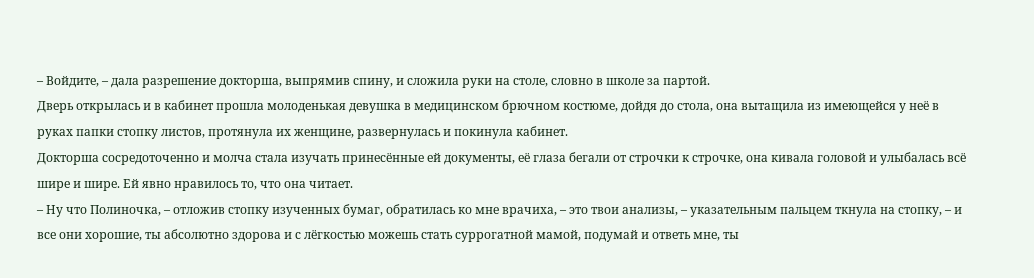– Войдите, – дала разрешение докторша, выпрямив спину, и сложила руки на столе, словно в школе за партой.
Дверь открылась и в кабинет прошла молоденькая девушка в медицинском брючном костюме, дойдя до стола, она вытащила из имеющейся у неё в руках папки стопку листов, протянула их женщине, развернулась и покинула кабинет.
Докторша сосредоточенно и молча стала изучать принесённые ей документы, её глаза бегали от строчки к строчке, она кивала головой и улыбалась всё шире и шире. Ей явно нравилось то, что она читает.
– Ну что Полиночка, – отложив стопку изученных бумаг, обратилась ко мне врачиха, – это твои анализы, – указательным пальцем ткнула на стопку, – и все они хорошие, ты абсолютно здорова и с лёгкостью можешь стать суррогатной мамой, подумай и ответь мне, ты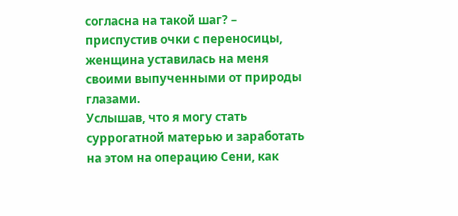согласна на такой шаг? – приспустив очки с переносицы, женщина уставилась на меня своими выпученными от природы глазами.
Услышав, что я могу стать суррогатной матерью и заработать на этом на операцию Сени, как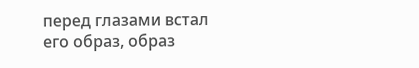перед глазами встал его образ, образ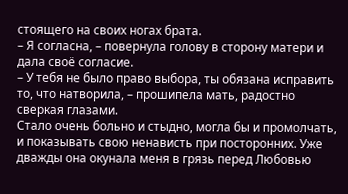стоящего на своих ногах брата.
– Я согласна, – повернула голову в сторону матери и дала своё согласие.
– У тебя не было право выбора, ты обязана исправить то, что натворила, – прошипела мать, радостно сверкая глазами.
Стало очень больно и стыдно, могла бы и промолчать, и показывать свою ненависть при посторонних. Уже дважды она окунала меня в грязь перед Любовью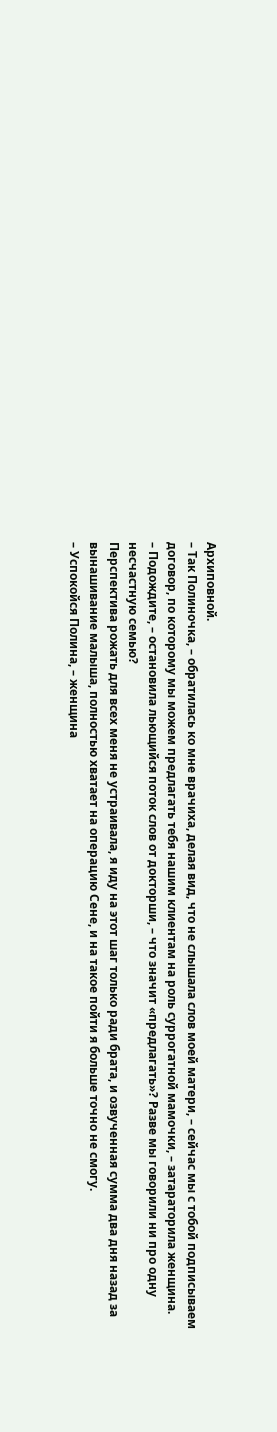Архиповной.
– Так Полиночка, – обратилась ко мне врачиха, делая вид, что не слышала слов моей матери, – сейчас мы с тобой подписываем договор, по которому мы можем предлагать тебя нашим клиентам на роль суррогатной мамочки, – затараторила женщина.
– Подождите, – остановила льющийся поток слов от докторши, – что значит «предлагать»? Разве мы говорили ни про одну несчастную семью?
Перспектива рожать для всех меня не устраивала, я иду на этот шаг только ради брата, и озвученная сумма два дня назад за вынашивание малыша, полностью хватает на операцию Сене, и на такое пойти я больше точно не смогу.
– Успокойся Полина, – женщина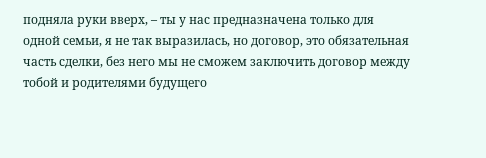подняла руки вверх, – ты у нас предназначена только для одной семьи, я не так выразилась, но договор, это обязательная часть сделки, без него мы не сможем заключить договор между тобой и родителями будущего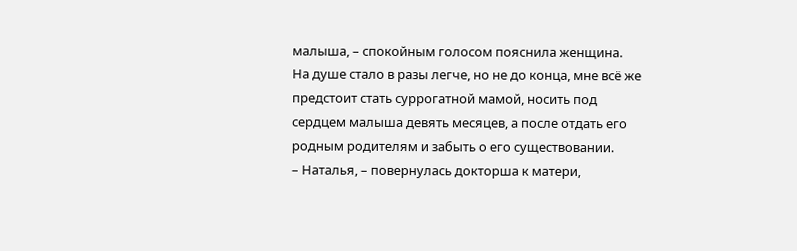малыша, – спокойным голосом пояснила женщина.
На душе стало в разы легче, но не до конца, мне всё же предстоит стать суррогатной мамой, носить под сердцем малыша девять месяцев, а после отдать его родным родителям и забыть о его существовании.
– Наталья, – повернулась докторша к матери,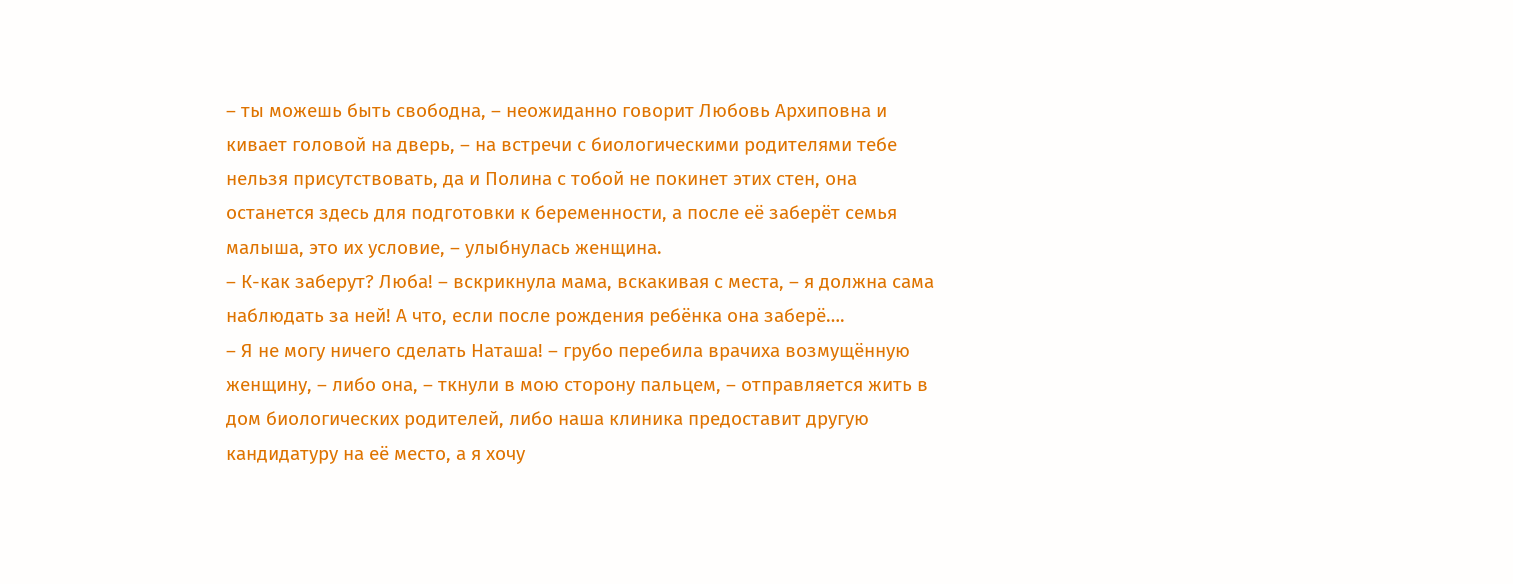– ты можешь быть свободна, – неожиданно говорит Любовь Архиповна и кивает головой на дверь, – на встречи с биологическими родителями тебе нельзя присутствовать, да и Полина с тобой не покинет этих стен, она останется здесь для подготовки к беременности, а после её заберёт семья малыша, это их условие, – улыбнулась женщина.
– К-как заберут? Люба! – вскрикнула мама, вскакивая с места, – я должна сама наблюдать за ней! А что, если после рождения ребёнка она заберё….
– Я не могу ничего сделать Наташа! – грубо перебила врачиха возмущённую женщину, – либо она, – ткнули в мою сторону пальцем, – отправляется жить в дом биологических родителей, либо наша клиника предоставит другую кандидатуру на её место, а я хочу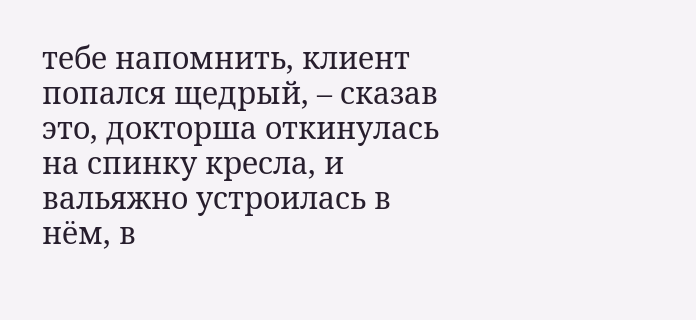тебе напомнить, клиент попался щедрый, – сказав это, докторша откинулась на спинку кресла, и вальяжно устроилась в нём, в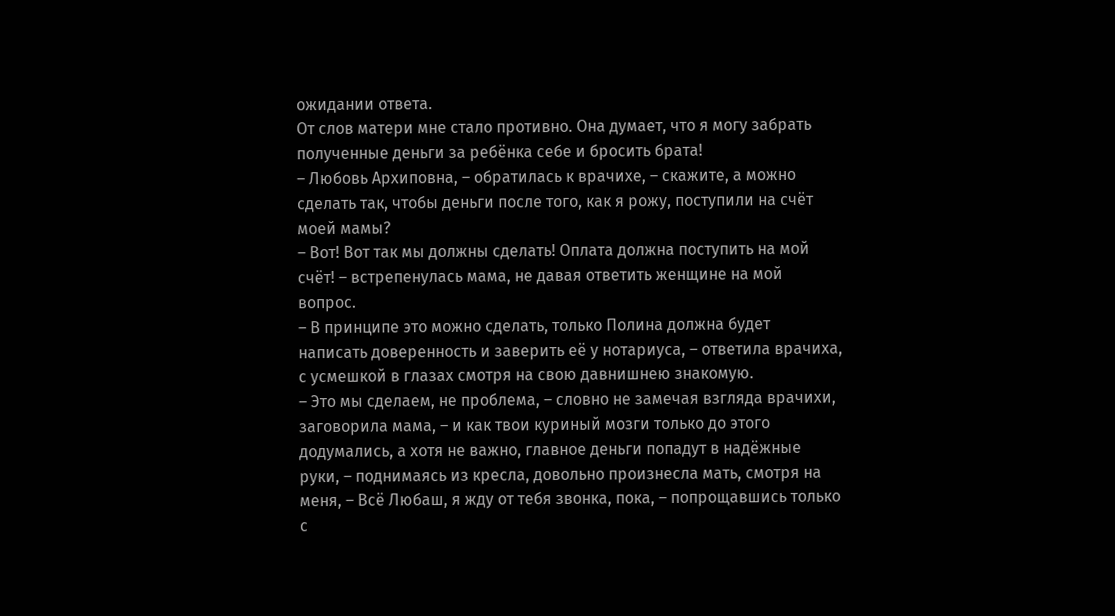ожидании ответа.
От слов матери мне стало противно. Она думает, что я могу забрать полученные деньги за ребёнка себе и бросить брата!
– Любовь Архиповна, – обратилась к врачихе, – скажите, а можно сделать так, чтобы деньги после того, как я рожу, поступили на счёт моей мамы?
– Вот! Вот так мы должны сделать! Оплата должна поступить на мой счёт! – встрепенулась мама, не давая ответить женщине на мой вопрос.
– В принципе это можно сделать, только Полина должна будет написать доверенность и заверить её у нотариуса, – ответила врачиха, с усмешкой в глазах смотря на свою давнишнею знакомую.
– Это мы сделаем, не проблема, – словно не замечая взгляда врачихи, заговорила мама, – и как твои куриный мозги только до этого додумались, а хотя не важно, главное деньги попадут в надёжные руки, – поднимаясь из кресла, довольно произнесла мать, смотря на меня, – Всё Любаш, я жду от тебя звонка, пока, – попрощавшись только с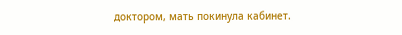доктором, мать покинула кабинет.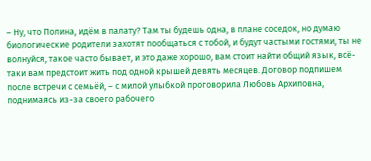– Ну, что Полина, идём в палату? Там ты будешь одна, в плане соседок, но думаю биологические родители захотят пообщаться с тобой, и будут частыми гостями, ты не волнуйся, такое часто бывает, и это даже хорошо, вам стоит найти общий язык, всё-таки вам предстоит жить под одной крышей девять месяцев. Договор подпишем после встречи с семьёй, – с милой улыбкой проговорила Любовь Архиповна, поднимаясь из-за своего рабочего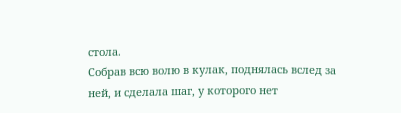стола.
Собрав всю волю в кулак, поднялась вслед за ней, и сделала шаг, у которого нет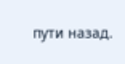пути назад.